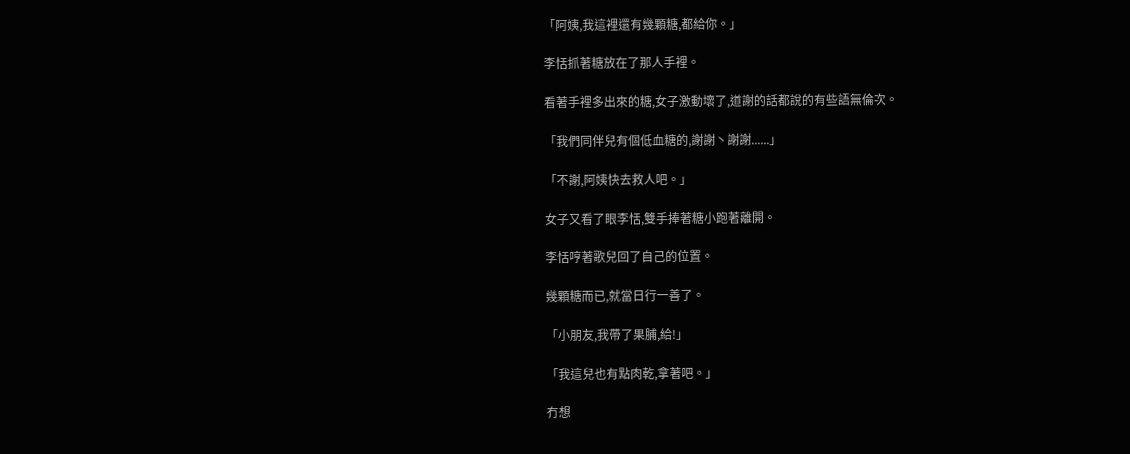「阿姨,我這裡還有幾顆糖,都給你。」

李恬抓著糖放在了那人手裡。

看著手裡多出來的糖,女子激動壞了,道謝的話都說的有些語無倫次。

「我們同伴兒有個低血糖的,謝謝丶謝謝......」

「不謝,阿姨快去救人吧。」

女子又看了眼李恬,雙手捧著糖小跑著離開。

李恬哼著歌兒回了自己的位置。

幾顆糖而已,就當日行一善了。

「小朋友,我帶了果脯,給!」

「我這兒也有點肉乾,拿著吧。」

冇想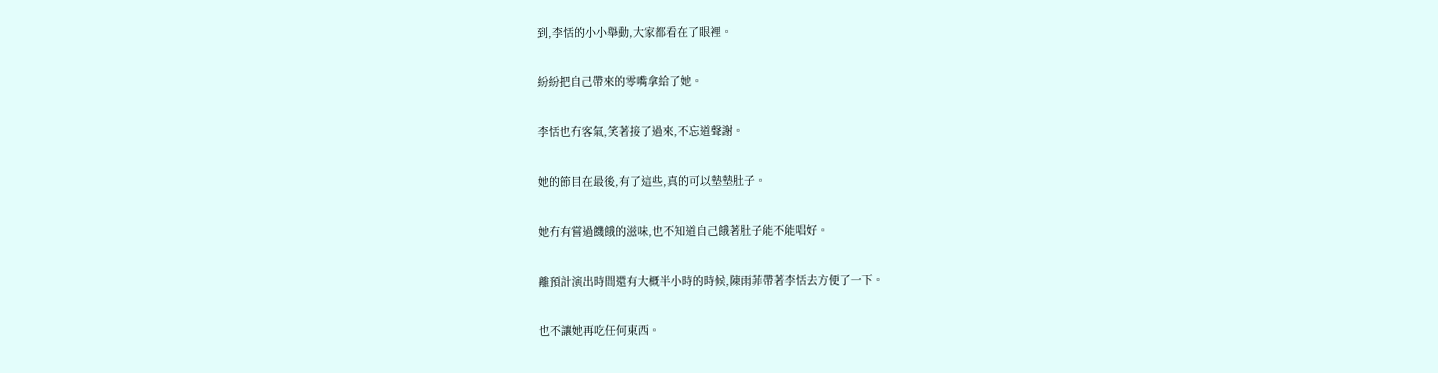到,李恬的小小舉動,大家都看在了眼裡。

紛紛把自己帶來的零嘴拿給了她。

李恬也冇客氣,笑著接了過來,不忘道聲謝。

她的節目在最後,有了這些,真的可以墊墊肚子。

她冇有嘗過饑餓的滋味,也不知道自己餓著肚子能不能唱好。

離預計演出時間還有大概半小時的時候,陳雨菲帶著李恬去方便了一下。

也不讓她再吃任何東西。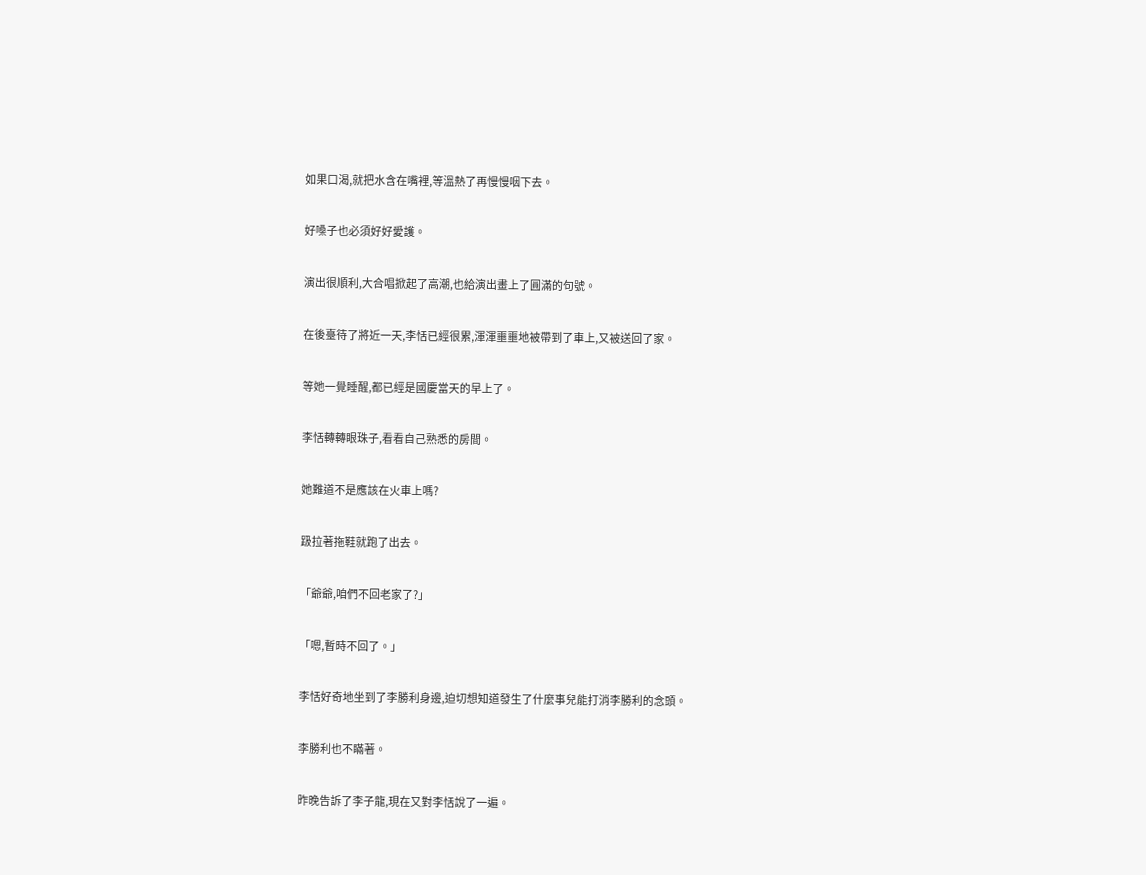如果口渴,就把水含在嘴裡,等溫熱了再慢慢咽下去。

好嗓子也必須好好愛護。

演出很順利,大合唱掀起了高潮,也給演出畫上了圓滿的句號。

在後臺待了將近一天,李恬已經很累,渾渾噩噩地被帶到了車上,又被送回了家。

等她一覺睡醒,都已經是國慶當天的早上了。

李恬轉轉眼珠子,看看自己熟悉的房間。

她難道不是應該在火車上嗎?

趿拉著拖鞋就跑了出去。

「爺爺,咱們不回老家了?」

「嗯,暫時不回了。」

李恬好奇地坐到了李勝利身邊,迫切想知道發生了什麼事兒能打消李勝利的念頭。

李勝利也不瞞著。

昨晚告訴了李子龍,現在又對李恬說了一遍。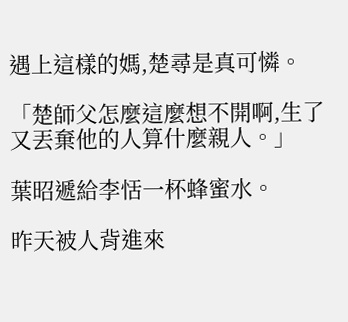遇上這樣的媽,楚尋是真可憐。

「楚師父怎麼這麼想不開啊,生了又丟棄他的人算什麼親人。」

葉昭遞給李恬一杯蜂蜜水。

昨天被人背進來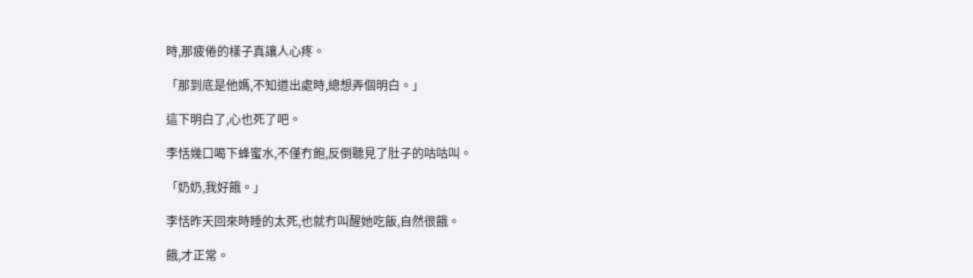時,那疲倦的樣子真讓人心疼。

「那到底是他媽,不知道出處時,總想弄個明白。」

這下明白了,心也死了吧。

李恬幾口喝下蜂蜜水,不僅冇飽,反倒聽見了肚子的咕咕叫。

「奶奶,我好餓。」

李恬昨天回來時睡的太死,也就冇叫醒她吃飯,自然很餓。

餓,才正常。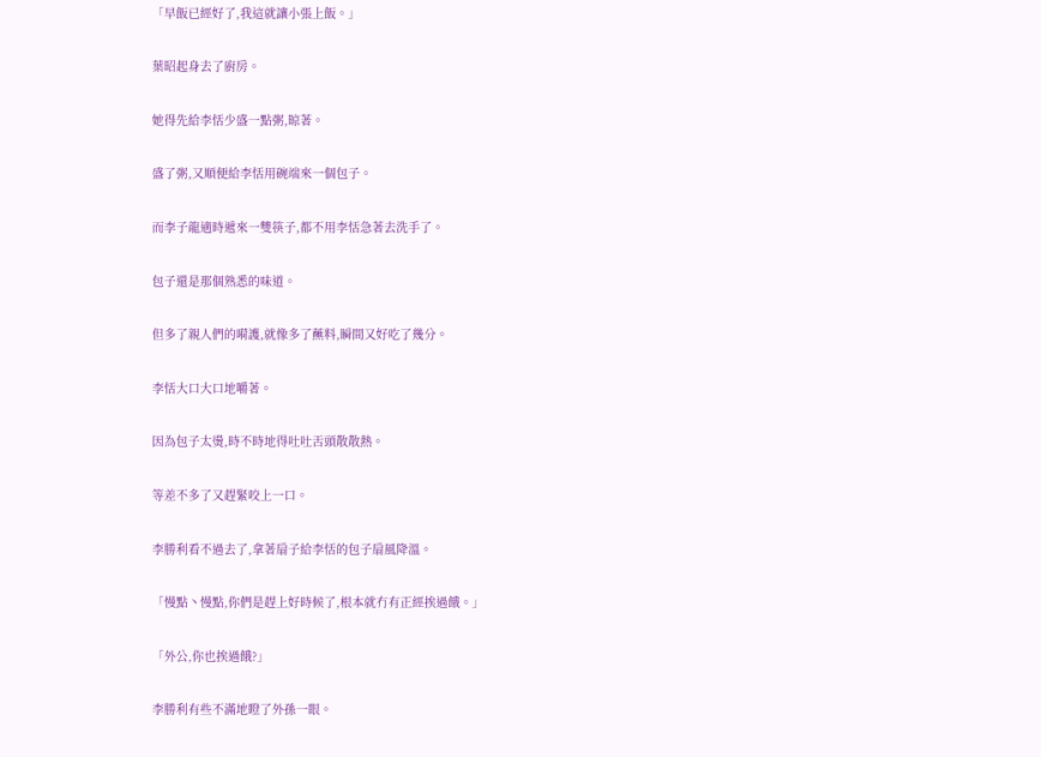「早飯已經好了,我這就讓小張上飯。」

葉昭起身去了廚房。

她得先給李恬少盛一點粥,晾著。

盛了粥,又順便給李恬用碗端來一個包子。

而李子龍適時遞來一雙筷子,都不用李恬急著去洗手了。

包子還是那個熟悉的味道。

但多了親人們的嗬護,就像多了蘸料,瞬間又好吃了幾分。

李恬大口大口地嚼著。

因為包子太燙,時不時地得吐吐舌頭散散熱。

等差不多了又趕緊咬上一口。

李勝利看不過去了,拿著扇子給李恬的包子扇風降溫。

「慢點丶慢點,你們是趕上好時候了,根本就冇有正經挨過餓。」

「外公,你也挨過餓?」

李勝利有些不滿地瞪了外孫一眼。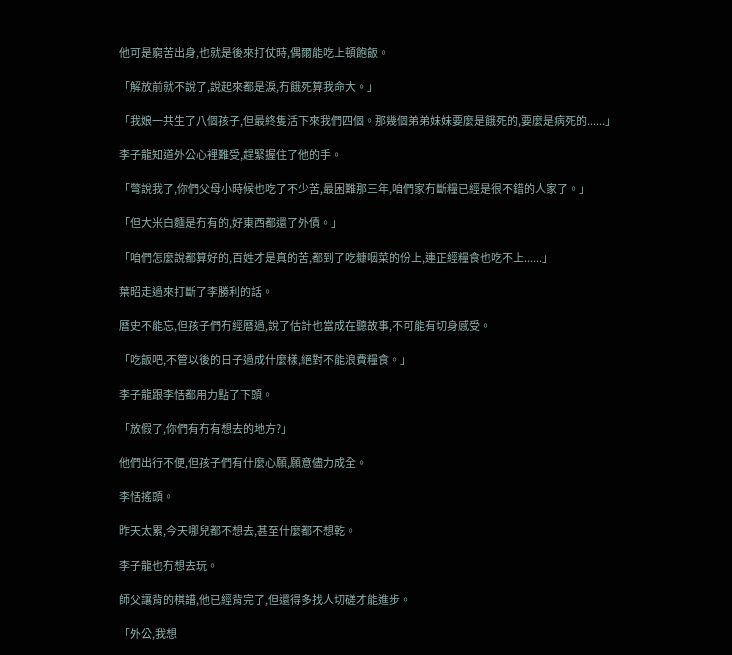他可是窮苦出身,也就是後來打仗時,偶爾能吃上頓飽飯。

「解放前就不說了,說起來都是淚,冇餓死算我命大。」

「我娘一共生了八個孩子,但最終隻活下來我們四個。那幾個弟弟妹妹要麼是餓死的,要麼是病死的......」

李子龍知道外公心裡難受,趕緊握住了他的手。

「彆說我了,你們父母小時候也吃了不少苦,最困難那三年,咱們家冇斷糧已經是很不錯的人家了。」

「但大米白麵是冇有的,好東西都還了外債。」

「咱們怎麼說都算好的,百姓才是真的苦,都到了吃糠咽菜的份上,連正經糧食也吃不上......」

葉昭走過來打斷了李勝利的話。

曆史不能忘,但孩子們冇經曆過,說了估計也當成在聽故事,不可能有切身感受。

「吃飯吧,不管以後的日子過成什麼樣,絕對不能浪費糧食。」

李子龍跟李恬都用力點了下頭。

「放假了,你們有冇有想去的地方?」

他們出行不便,但孩子們有什麼心願,願意儘力成全。

李恬搖頭。

昨天太累,今天哪兒都不想去,甚至什麼都不想乾。

李子龍也冇想去玩。

師父讓背的棋譜,他已經背完了,但還得多找人切磋才能進步。

「外公,我想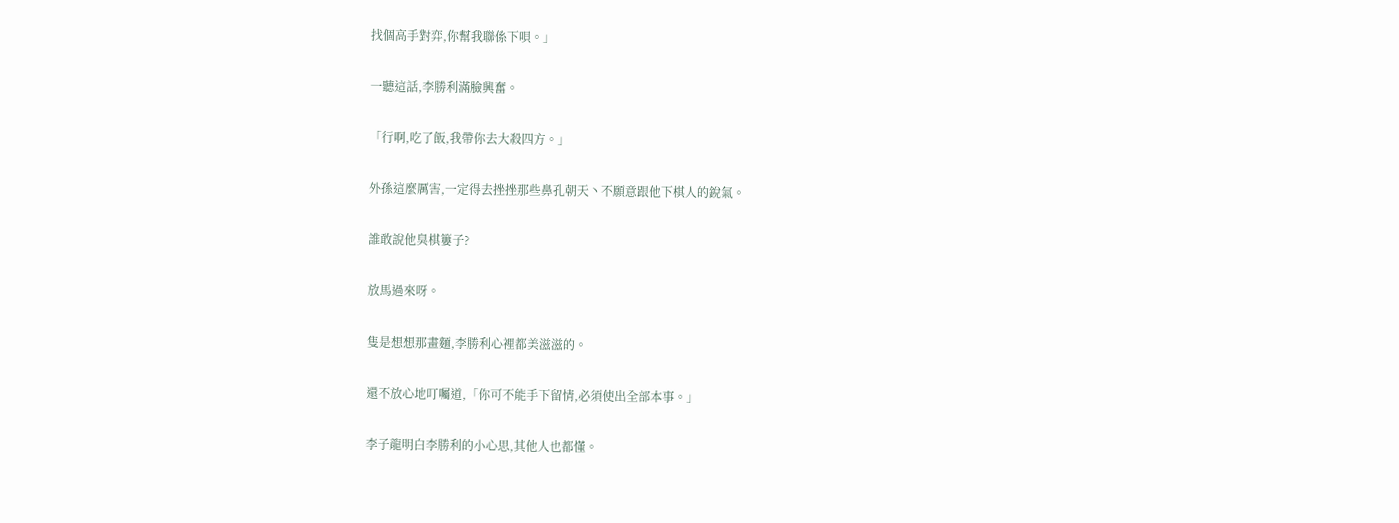找個高手對弈,你幫我聯係下唄。」

一聽這話,李勝利滿臉興奮。

「行啊,吃了飯,我帶你去大殺四方。」

外孫這麼厲害,一定得去挫挫那些鼻孔朝天丶不願意跟他下棋人的銳氣。

誰敢說他臭棋簍子?

放馬過來呀。

隻是想想那畫麵,李勝利心裡都美滋滋的。

還不放心地叮囑道,「你可不能手下留情,必須使出全部本事。」

李子龍明白李勝利的小心思,其他人也都懂。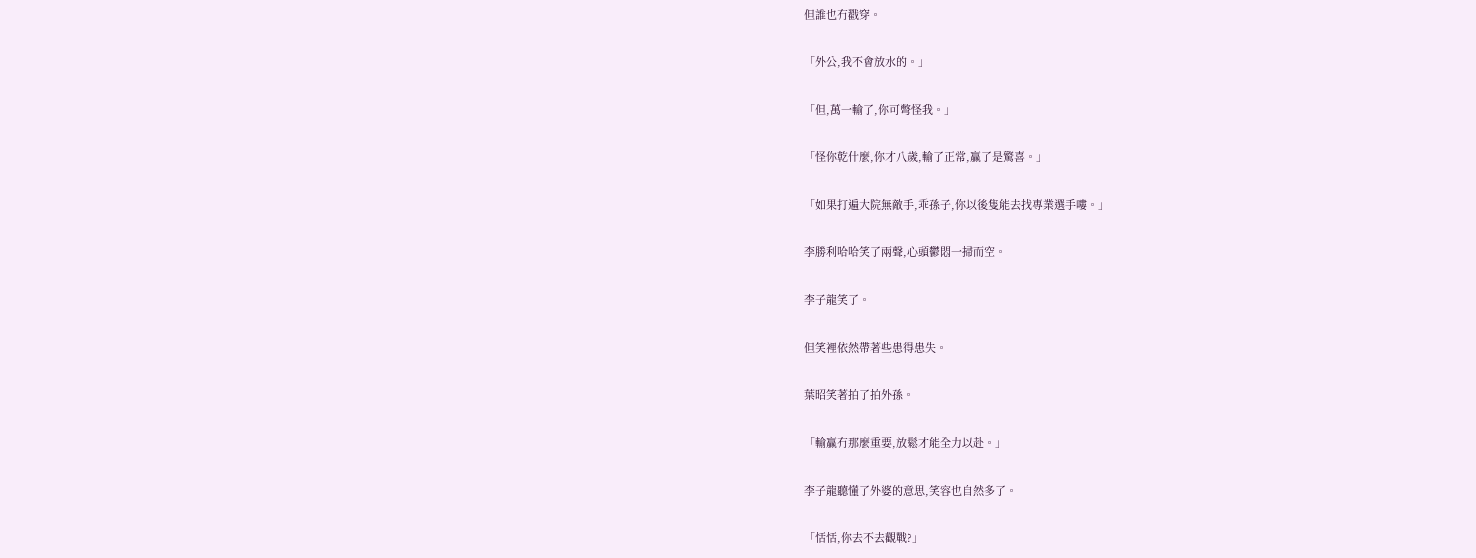但誰也冇戳穿。

「外公,我不會放水的。」

「但,萬一輸了,你可彆怪我。」

「怪你乾什麼,你才八歲,輸了正常,贏了是驚喜。」

「如果打遍大院無敵手,乖孫子,你以後隻能去找專業選手嘍。」

李勝利哈哈笑了兩聲,心頭鬱悶一掃而空。

李子龍笑了。

但笑裡依然帶著些患得患失。

葉昭笑著拍了拍外孫。

「輸贏冇那麼重要,放鬆才能全力以赴。」

李子龍聽懂了外婆的意思,笑容也自然多了。

「恬恬,你去不去觀戰?」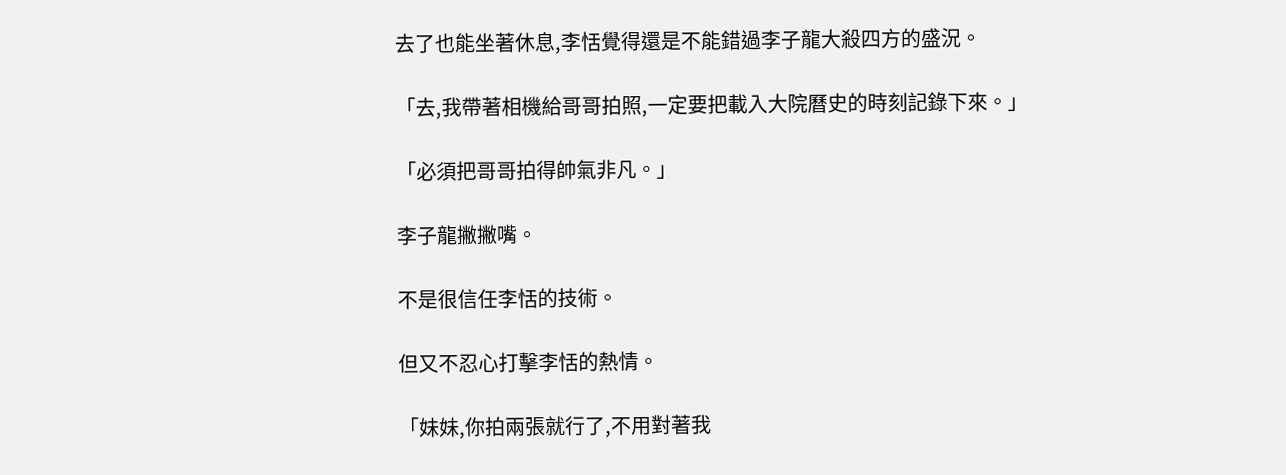去了也能坐著休息,李恬覺得還是不能錯過李子龍大殺四方的盛況。

「去,我帶著相機給哥哥拍照,一定要把載入大院曆史的時刻記錄下來。」

「必須把哥哥拍得帥氣非凡。」

李子龍撇撇嘴。

不是很信任李恬的技術。

但又不忍心打擊李恬的熱情。

「妹妹,你拍兩張就行了,不用對著我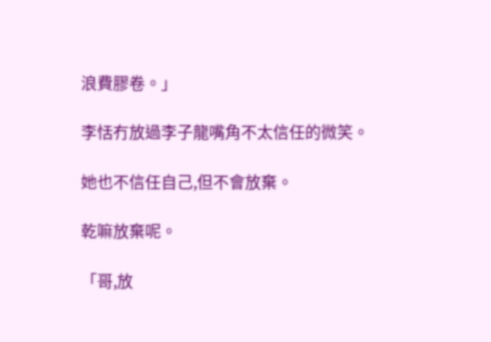浪費膠卷。」

李恬冇放過李子龍嘴角不太信任的微笑。

她也不信任自己,但不會放棄。

乾嘛放棄呢。

「哥,放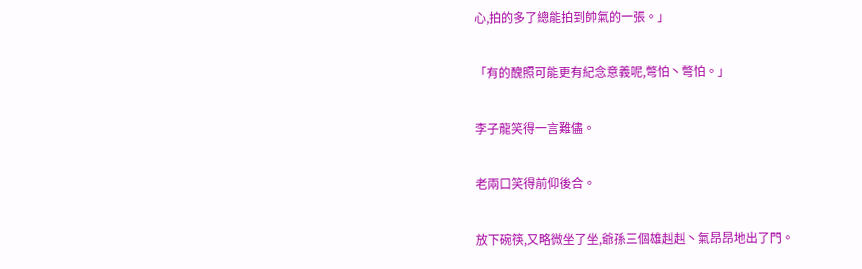心,拍的多了總能拍到帥氣的一張。」

「有的醜照可能更有紀念意義呢,彆怕丶彆怕。」

李子龍笑得一言難儘。

老兩口笑得前仰後合。

放下碗筷,又略微坐了坐,爺孫三個雄赳赳丶氣昂昂地出了門。